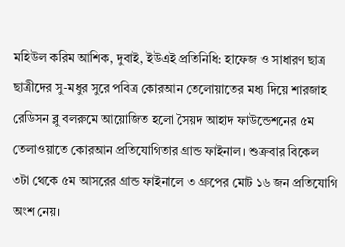মহিউল করিম আশিক, দুবাই, ইউএই প্রতিনিধি: হাফেজ ও সাধারণ ছাত্র ছাত্রীদের সু-মধুর সুরে পবিত্র কোরআন তেলোয়াতের মধ্য দিয়ে শারজাহ রেডিসন ব্লু বলরুমে আয়োজিত হলো সৈয়দ আহাদ ফাউন্ডেশনের ৫ম তেলাওয়াতে কোরআন প্রতিযোগিতার গ্রান্ড ফাইনাল। শুক্রবার বিকেল ৩টা থেকে ৫ম আসরের গ্রান্ড ফাইনালে ৩ গ্রুপের মোট ১৬ জন প্রতিযোগি অংশ নেয়।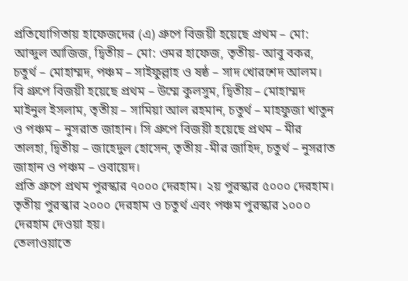প্রতিযোগিতায় হাফেজদের (এ) গ্রুপে বিজয়ী হয়েছে প্রথম – মো: আব্দুল আজিজ, দ্বিতীয় – মো: ওমর হাফেজ, তৃতীয়- আবু বকর, চতুর্থ – মোহাম্মদ, পঞ্চম – সাইফুল্লাহ ও ষষ্ঠ – সাদ খোরশেদ আলম। বি গ্রুপে বিজয়ী হয়েছে প্রথম – উম্মে কুলসুম, দ্বিতীয় – মোহাম্মদ মাইনুল ইসলাম, তৃতীয় – সামিয়া আল রহমান, চতুর্থ – মাহফুজা খাতুন ও পঞ্চম – নুসরাত জাহান। সি গ্রুপে বিজয়ী হয়েছে প্রথম – মীর তালহা, দ্বিতীয় – জাহেদুল হোসেন, তৃতীয় -মীর জাহিদ, চতুর্থ – নুসরাত জাহান ও পঞ্চম – ওবায়েদ।
প্রতি গ্রুপে প্রথম পুরস্কার ৭০০০ দেরহাম। ২য় পুরস্কার ৫০০০ দেরহাম। তৃতীয় পুরস্কার ২০০০ দেরহাম ও চতুর্থ এবং পঞ্চম পুরস্কার ১০০০ দেরহাম দেওয়া হয়।
তেলাওয়াতে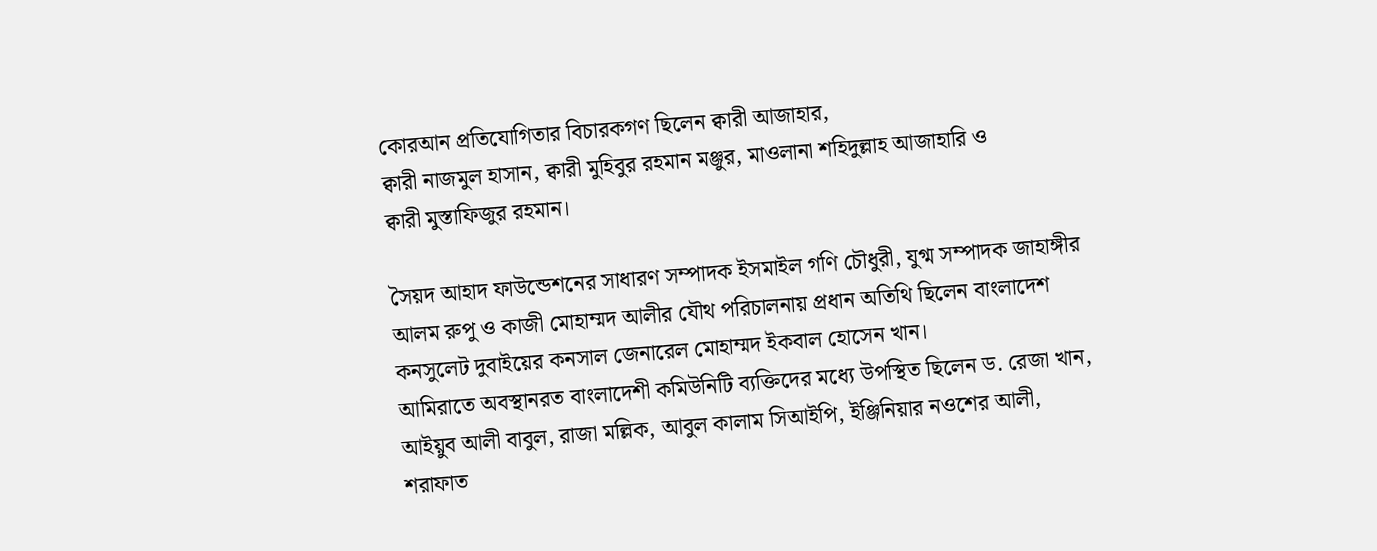কোরআন প্রতিযোগিতার বিচারকগণ ছিলেন ক্বারী আজাহার,
ক্বারী নাজমুল হাসান, ক্বারী মুহিবুর রহমান মঞ্জুর, মাওলানা শহিদুল্লাহ আজাহারি ও
ক্বারী মুস্তাফিজুর রহমান।

সৈয়দ আহাদ ফাউন্ডেশনের সাধারণ সম্পাদক ইসমাইল গণি চৌধুরী, যুগ্ম সম্পাদক জাহাঙ্গীর আলম রুপু ও কাজী মোহাম্মদ আলীর যৌথ পরিচালনায় প্রধান অতিথি ছিলেন বাংলাদেশ কনসুলেট দুবাইয়ের কনসাল জেনারেল মোহাম্মদ ইকবাল হোসেন খান।
আমিরাতে অবস্থানরত বাংলাদেশী কমিউনিটি ব্যক্তিদের মধ্যে উপস্থিত ছিলেন ড. রেজা খান, আইয়ুব আলী বাবুল, রাজা মল্লিক, আবুল কালাম সিআইপি, ইঞ্জিনিয়ার নওশের আলী, শরাফাত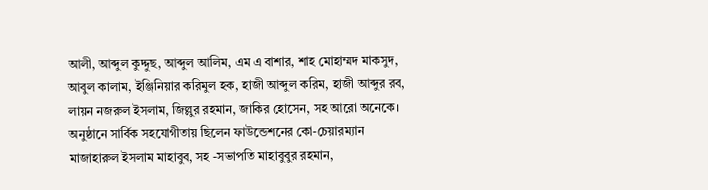আলী, আব্দুল কুদ্দুছ, আব্দুল আলিম, এম এ বাশার, শাহ মোহাম্মদ মাকসুদ, আবুল কালাম, ইঞ্জিনিয়ার করিমুল হক, হাজী আব্দুল করিম, হাজী আব্দুর রব, লায়ন নজরুল ইসলাম, জিল্লুর রহমান, জাকির হোসেন, সহ আরো অনেকে।
অনুষ্ঠানে সার্বিক সহযোগীতায় ছিলেন ফাউন্ডেশনের কো-চেয়ারম্যান মাজাহারুল ইসলাম মাহাবুব, সহ -সভাপতি মাহাবুবুর রহমান,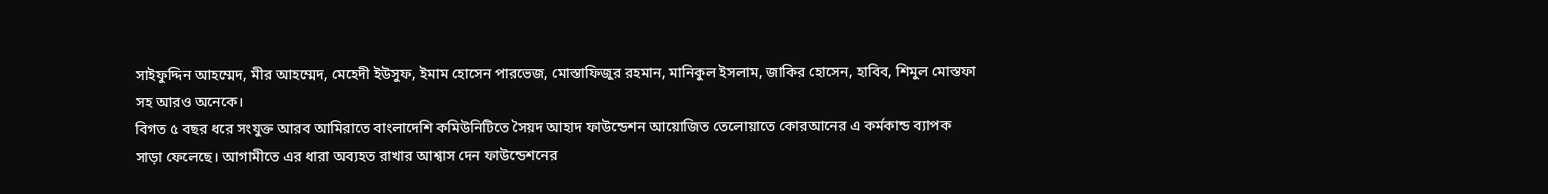সাইফুদ্দিন আহম্মেদ, মীর আহম্মেদ, মেহেদী ইউসুফ, ইমাম হোসেন পারভেজ, মোস্তাফিজুর রহমান, মানিকুল ইসলাম, জাকির হোসেন, হাবিব, শিমুল মোস্তফা সহ আরও অনেকে।
বিগত ৫ বছর ধরে সংযুক্ত আরব আমিরাতে বাংলাদেশি কমিউনিটিতে সৈয়দ আহাদ ফাউন্ডেশন আয়োজিত তেলোয়াতে কোরআনের এ কর্মকান্ড ব্যাপক সাড়া ফেলেছে। আগামীতে এর ধারা অব্যহত রাখার আশ্বাস দেন ফাউন্ডেশনের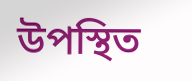উপস্থিত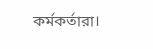কর্মকর্তারা।